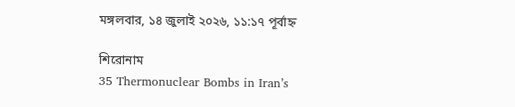মঙ্গলবার, ১৪ জুলাই ২০২৬, ১১:১৭ পূর্বাহ্ন

শিরোনাম
35 Thermonuclear Bombs in Iran’s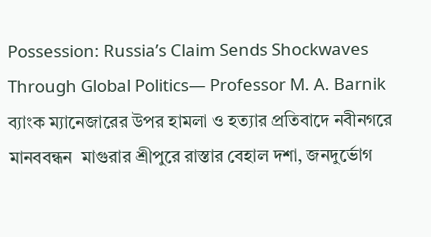Possession: Russia’s Claim Sends Shockwaves Through Global Politics— Professor M. A. Barnik ব্যাংক ম্যানেজারের উপর হামলা ও হত্যার প্রতিবাদে নবীনগরে মানববন্ধন  মাগুরার শ্রীপুরে রাস্তার বেহাল দশা, জনদুর্ভোগ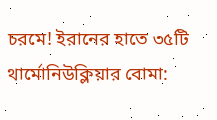চরমে! ইরানের হাতে ৩৫টি থার্মোনিউক্লিয়ার বোমা: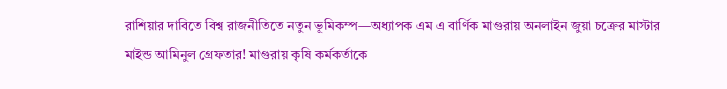রাশিয়ার দাবিতে বিশ্ব রাজনীতিতে নতুন ভূমিকম্প—অধ্যাপক এম এ বার্ণিক মাগুরায় অনলাইন জুয়া চক্রের মাস্টার মাইন্ড আমিনুল গ্রেফতার! মাগুরায় কৃষি কর্মকর্তাকে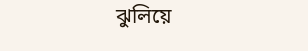ঝুলিয়ে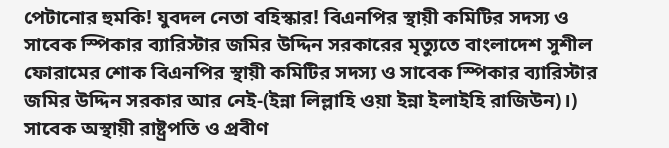পেটানোর হুমকি! যুবদল নেতা বহিস্কার! বিএনপির স্থায়ী কমিটির সদস্য ও সাবেক স্পিকার ব্যারিস্টার জমির উদ্দিন সরকারের মৃত্যুতে বাংলাদেশ সুশীল ফোরামের শোক বিএনপির স্থায়ী কমিটির সদস্য ও সাবেক স্পিকার ব্যারিস্টার জমির উদ্দিন সরকার আর নেই-(ইন্না লিল্লাহি ওয়া ইন্না ইলাইহি রাজিউন)।) সাবেক অস্থায়ী রাষ্ট্রপতি ও প্রবীণ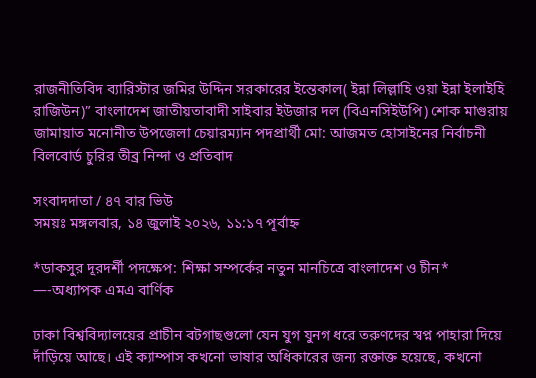রাজনীতিবিদ ব্যারিস্টার জমির উদ্দিন সরকারের ইন্তেকাল( ইন্না লিল্লাহি ওয়া ইন্না ইলাইহি রাজিউন)” বাংলাদেশ জাতীয়তাবাদী সাইবার ইউজার দল (বিএনসিইউপি) শোক মাগুরায় জামায়াত মনোনীত উপজেলা চেয়ারম্যান পদপ্রার্থী মো: আজমত হোসাইনের নির্বাচনী বিলবোর্ড চুরির তীব্র নিন্দা ও প্রতিবাদ

সংবাদদাতা / ৪৭ বার ভিউ
সময়ঃ মঙ্গলবার, ১৪ জুলাই ২০২৬, ১১:১৭ পূর্বাহ্ন

*ডাকসুর দূরদর্শী পদক্ষেপ: শিক্ষা সম্পর্কের নতুন মানচিত্রে বাংলাদেশ ও চীন*
—-অধ্যাপক এমএ বার্ণিক

ঢাকা বিশ্ববিদ্যালয়ের প্রাচীন বটগাছগুলো যেন যুগ যুনগ ধরে তরুণদের স্বপ্ন পাহারা দিয়ে দাঁড়িয়ে আছে। এই ক্যাম্পাস কখনো ভাষার অধিকারের জন্য রক্তাক্ত হয়েছে, কখনো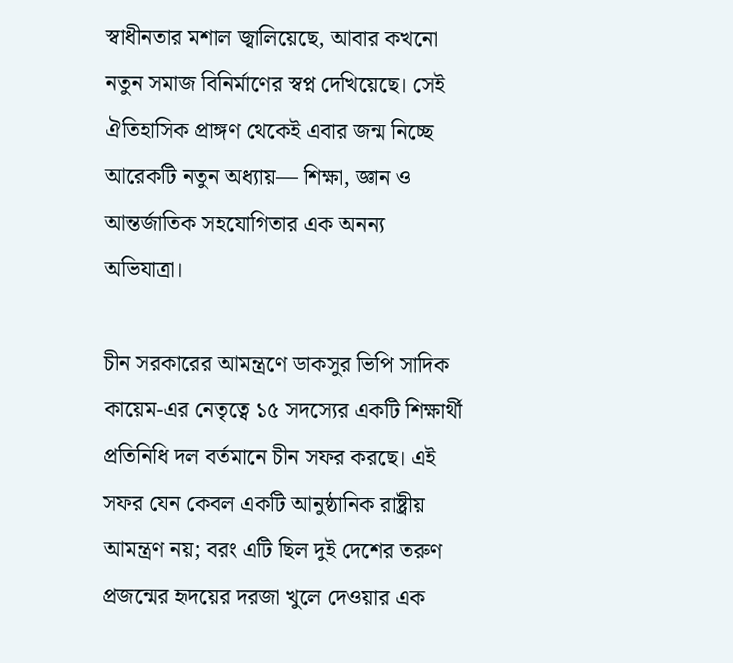স্বাধীনতার মশাল জ্বালিয়েছে, আবার কখনো নতুন সমাজ বিনির্মাণের স্বপ্ন দেখিয়েছে। সেই ঐতিহাসিক প্রাঙ্গণ থেকেই এবার জন্ম নিচ্ছে আরেকটি নতুন অধ্যায়— শিক্ষা, জ্ঞান ও আন্তর্জাতিক সহযোগিতার এক অনন্য অভিযাত্রা।

চীন সরকারের আমন্ত্রণে ডাকসুর ভিপি সাদিক কায়েম-এর নেতৃত্বে ১৫ সদস্যের একটি শিক্ষার্থী প্রতিনিধি দল বর্তমানে চীন সফর করছে। এই সফর যেন কেবল একটি আনুষ্ঠানিক রাষ্ট্রীয় আমন্ত্রণ নয়; বরং এটি ছিল দুই দেশের তরুণ প্রজন্মের হৃদয়ের দরজা খুলে দেওয়ার এক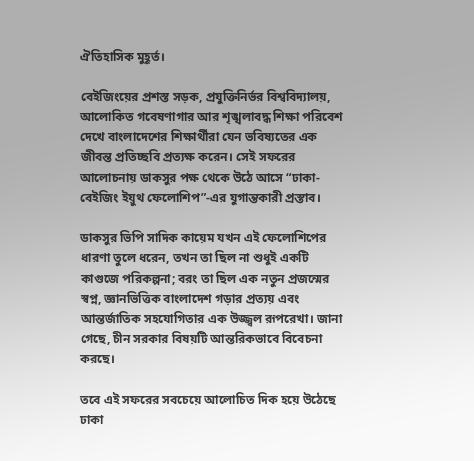ঐতিহাসিক মুহূর্ত।

বেইজিংয়ের প্রশস্ত সড়ক, প্রযুক্তিনির্ভর বিশ্ববিদ্যালয়, আলোকিত গবেষণাগার আর শৃঙ্খলাবদ্ধ শিক্ষা পরিবেশ দেখে বাংলাদেশের শিক্ষার্থীরা যেন ভবিষ্যতের এক জীবন্ত প্রতিচ্ছবি প্রত্যক্ষ করেন। সেই সফরের আলোচনায় ডাকসুর পক্ষ থেকে উঠে আসে “ঢাকা-বেইজিং ইয়ুথ ফেলোশিপ”-এর যুগান্তকারী প্রস্তাব।

ডাকসুর ভিপি সাদিক কায়েম যখন এই ফেলোশিপের ধারণা তুলে ধরেন, তখন তা ছিল না শুধুই একটি কাগুজে পরিকল্পনা; বরং তা ছিল এক নতুন প্রজন্মের স্বপ্ন, জ্ঞানভিত্তিক বাংলাদেশ গড়ার প্রত্যয় এবং আন্তর্জাতিক সহযোগিতার এক উজ্জ্বল রূপরেখা। জানা গেছে, চীন সরকার বিষয়টি আন্তরিকভাবে বিবেচনা করছে।

তবে এই সফরের সবচেয়ে আলোচিত দিক হয়ে উঠেছে ঢাকা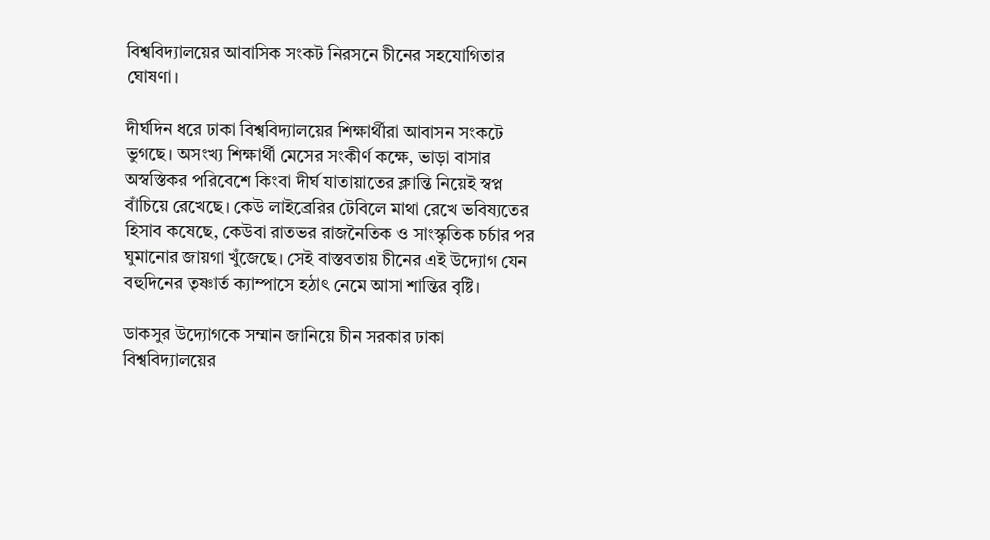বিশ্ববিদ্যালয়ের আবাসিক সংকট নিরসনে চীনের সহযোগিতার ঘোষণা।

দীর্ঘদিন ধরে ঢাকা বিশ্ববিদ্যালয়ের শিক্ষার্থীরা আবাসন সংকটে ভুগছে। অসংখ্য শিক্ষার্থী মেসের সংকীর্ণ কক্ষে, ভাড়া বাসার অস্বস্তিকর পরিবেশে কিংবা দীর্ঘ যাতায়াতের ক্লান্তি নিয়েই স্বপ্ন বাঁচিয়ে রেখেছে। কেউ লাইব্রেরির টেবিলে মাথা রেখে ভবিষ্যতের হিসাব কষেছে, কেউবা রাতভর রাজনৈতিক ও সাংস্কৃতিক চর্চার পর ঘুমানোর জায়গা খুঁজেছে। সেই বাস্তবতায় চীনের এই উদ্যোগ যেন বহুদিনের তৃষ্ণার্ত ক্যাম্পাসে হঠাৎ নেমে আসা শান্তির বৃষ্টি।

ডাকসুর উদ্যোগকে সম্মান জানিয়ে চীন সরকার ঢাকা বিশ্ববিদ্যালয়ের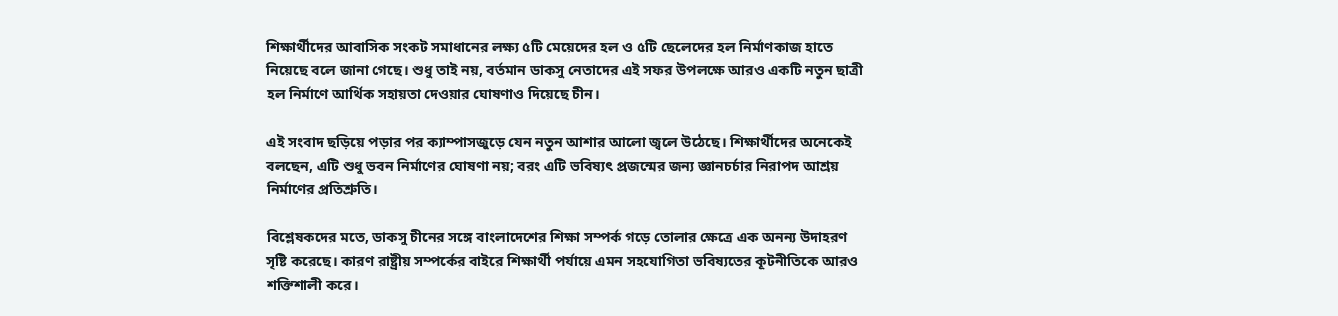শিক্ষার্থীদের আবাসিক সংকট সমাধানের লক্ষ্য ৫টি মেয়েদের হল ও ৫টি ছেলেদের হল নির্মাণকাজ হাতে নিয়েছে বলে জানা গেছে। শুধু তাই নয়, বর্তমান ডাকসু নেতাদের এই সফর উপলক্ষে আরও একটি নতুন ছাত্রী হল নির্মাণে আর্থিক সহায়তা দেওয়ার ঘোষণাও দিয়েছে চীন।

এই সংবাদ ছড়িয়ে পড়ার পর ক্যাম্পাসজুড়ে যেন নতুন আশার আলো জ্বলে উঠেছে। শিক্ষার্থীদের অনেকেই বলছেন, এটি শুধু ভবন নির্মাণের ঘোষণা নয়; বরং এটি ভবিষ্যৎ প্রজন্মের জন্য জ্ঞানচর্চার নিরাপদ আশ্রয় নির্মাণের প্রতিশ্রুতি।

বিশ্লেষকদের মতে, ডাকসু চীনের সঙ্গে বাংলাদেশের শিক্ষা সম্পর্ক গড়ে তোলার ক্ষেত্রে এক অনন্য উদাহরণ সৃষ্টি করেছে। কারণ রাষ্ট্রীয় সম্পর্কের বাইরে শিক্ষার্থী পর্যায়ে এমন সহযোগিতা ভবিষ্যতের কূটনীতিকে আরও শক্তিশালী করে।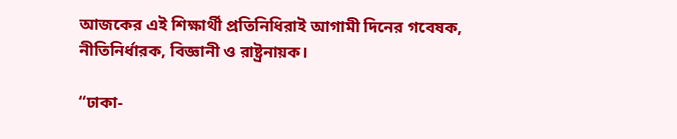আজকের এই শিক্ষার্থী প্রতিনিধিরাই আগামী দিনের গবেষক, নীতিনির্ধারক, বিজ্ঞানী ও রাষ্ট্রনায়ক।

“ঢাকা-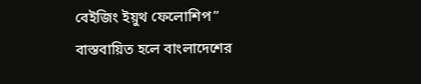বেইজিং ইয়ুথ ফেলোশিপ” বাস্তবায়িত হলে বাংলাদেশের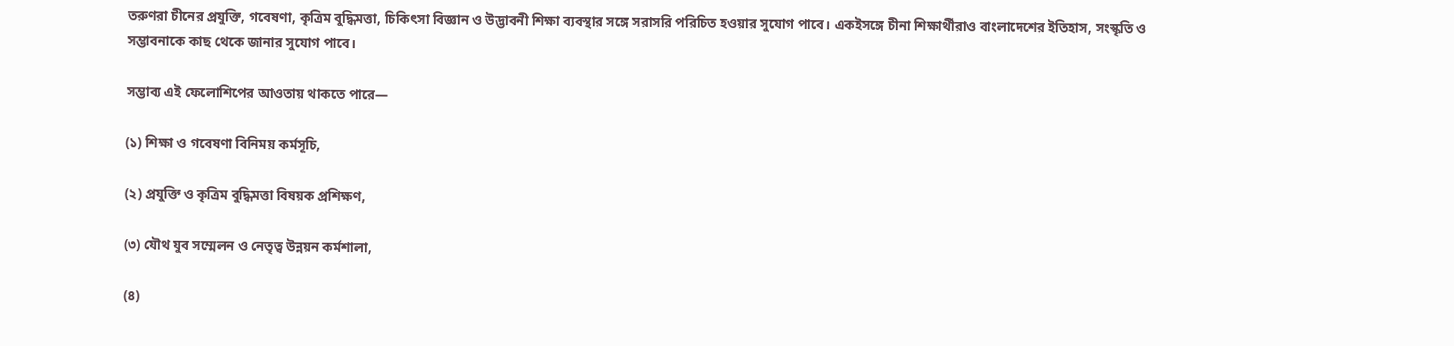তরুণরা চীনের প্রযুক্তি, গবেষণা, কৃত্রিম বুদ্ধিমত্তা, চিকিৎসা বিজ্ঞান ও উদ্ভাবনী শিক্ষা ব্যবস্থার সঙ্গে সরাসরি পরিচিত হওয়ার সুযোগ পাবে। একইসঙ্গে চীনা শিক্ষার্থীরাও বাংলাদেশের ইতিহাস, সংস্কৃতি ও সম্ভাবনাকে কাছ থেকে জানার সুযোগ পাবে।

সম্ভাব্য এই ফেলোশিপের আওতায় থাকতে পারে—

(১) শিক্ষা ও গবেষণা বিনিময় কর্মসূচি,

(২) প্রযুক্তি ও কৃত্রিম বুদ্ধিমত্তা বিষয়ক প্রশিক্ষণ,

(৩) যৌথ যুব সম্মেলন ও নেতৃত্ব উন্নয়ন কর্মশালা,

(৪)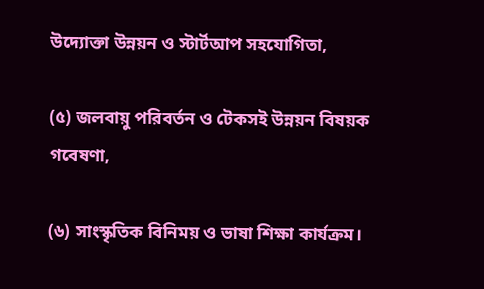উদ্যোক্তা উন্নয়ন ও স্টার্টআপ সহযোগিতা,

(৫) জলবায়ু পরিবর্তন ও টেকসই উন্নয়ন বিষয়ক গবেষণা,

(৬) সাংস্কৃতিক বিনিময় ও ভাষা শিক্ষা কার্যক্রম।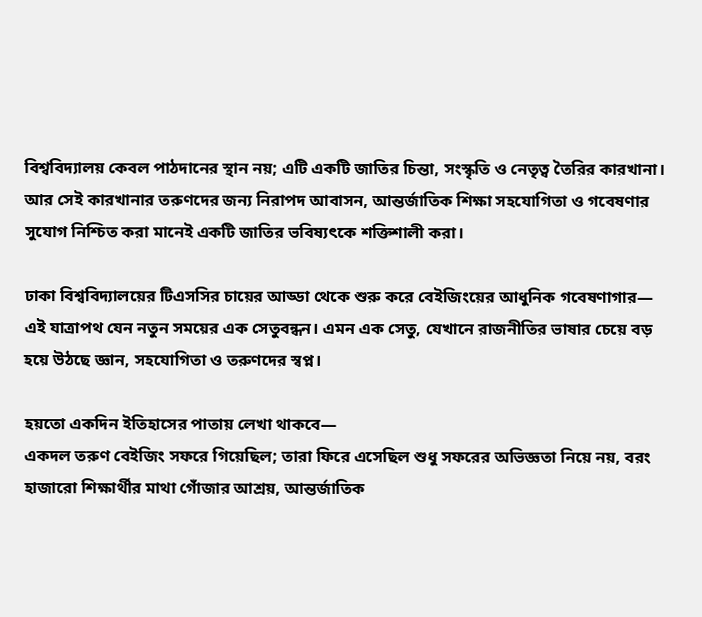বিশ্ববিদ্যালয় কেবল পাঠদানের স্থান নয়; এটি একটি জাতির চিন্তা, সংস্কৃতি ও নেতৃত্ব তৈরির কারখানা। আর সেই কারখানার তরুণদের জন্য নিরাপদ আবাসন, আন্তর্জাতিক শিক্ষা সহযোগিতা ও গবেষণার সুযোগ নিশ্চিত করা মানেই একটি জাতির ভবিষ্যৎকে শক্তিশালী করা।

ঢাকা বিশ্ববিদ্যালয়ের টিএসসির চায়ের আড্ডা থেকে শুরু করে বেইজিংয়ের আধুনিক গবেষণাগার— এই যাত্রাপথ যেন নতুন সময়ের এক সেতুবন্ধন। এমন এক সেতু, যেখানে রাজনীতির ভাষার চেয়ে বড় হয়ে উঠছে জ্ঞান, সহযোগিতা ও তরুণদের স্বপ্ন।

হয়তো একদিন ইতিহাসের পাতায় লেখা থাকবে—
একদল তরুণ বেইজিং সফরে গিয়েছিল; তারা ফিরে এসেছিল শুধু সফরের অভিজ্ঞতা নিয়ে নয়, বরং হাজারো শিক্ষার্থীর মাথা গোঁজার আশ্রয়, আন্তর্জাতিক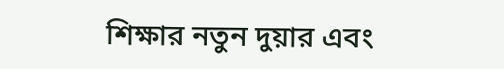শিক্ষার নতুন দুয়ার এবং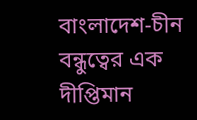বাংলাদেশ-চীন বন্ধুত্বের এক দীপ্তিমান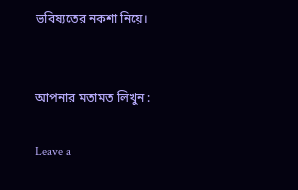ভবিষ্যতের নকশা নিয়ে।


আপনার মতামত লিখুন :

Leave a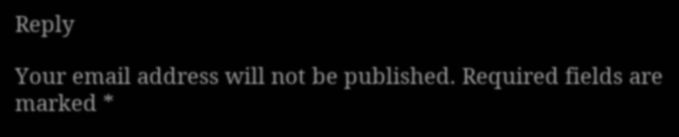Reply

Your email address will not be published. Required fields are marked *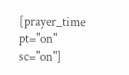[prayer_time pt="on" sc="on"]